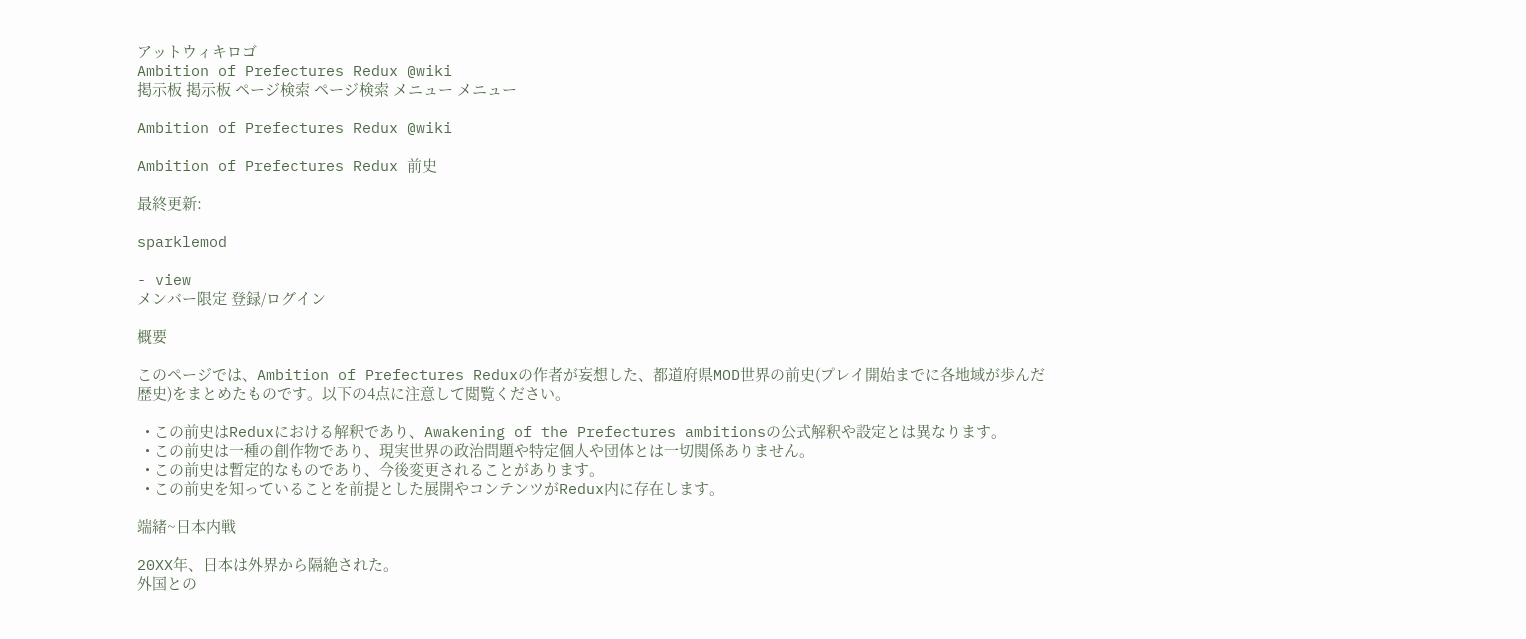アットウィキロゴ
Ambition of Prefectures Redux @wiki
掲示板 掲示板 ページ検索 ページ検索 メニュー メニュー

Ambition of Prefectures Redux @wiki

Ambition of Prefectures Redux 前史

最終更新:

sparklemod

- view
メンバー限定 登録/ログイン

概要

このページでは、Ambition of Prefectures Reduxの作者が妄想した、都道府県MOD世界の前史(プレイ開始までに各地域が歩んだ歴史)をまとめたものです。以下の4点に注意して閲覧ください。

  • この前史はReduxにおける解釈であり、Awakening of the Prefectures ambitionsの公式解釈や設定とは異なります。
  • この前史は一種の創作物であり、現実世界の政治問題や特定個人や団体とは一切関係ありません。
  • この前史は暫定的なものであり、今後変更されることがあります。
  • この前史を知っていることを前提とした展開やコンテンツがRedux内に存在します。

端緒~日本内戦

20XX年、日本は外界から隔絶された。
外国との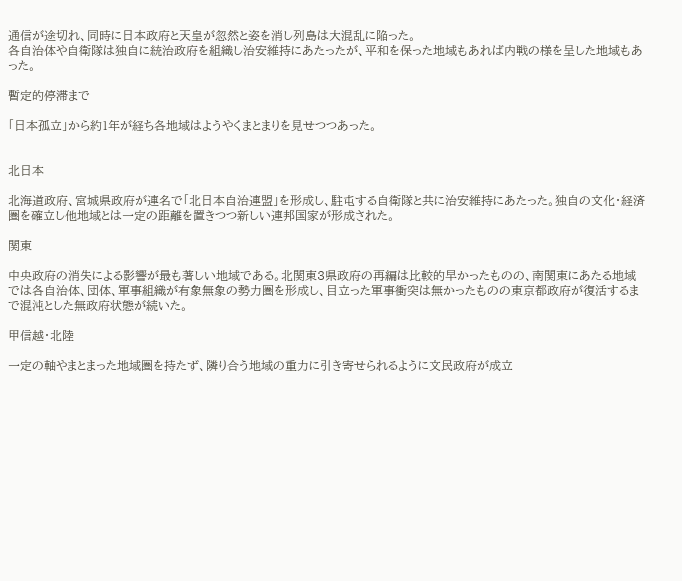通信が途切れ、同時に日本政府と天皇が忽然と姿を消し列島は大混乱に陥った。
各自治体や自衛隊は独自に統治政府を組織し治安維持にあたったが、平和を保った地域もあれば内戦の様を呈した地域もあった。

暫定的停滞まで

「日本孤立」から約1年が経ち各地域はようやくまとまりを見せつつあった。


北日本

北海道政府、宮城県政府が連名で「北日本自治連盟」を形成し、駐屯する自衛隊と共に治安維持にあたった。独自の文化・経済圏を確立し他地域とは一定の距離を置きつつ新しい連邦国家が形成された。

関東

中央政府の消失による影響が最も著しい地域である。北関東3県政府の再編は比較的早かったものの、南関東にあたる地域では各自治体、団体、軍事組織が有象無象の勢力圏を形成し、目立った軍事衝突は無かったものの東京都政府が復活するまで混沌とした無政府状態が続いた。

甲信越・北陸

一定の軸やまとまった地域圏を持たず、隣り合う地域の重力に引き寄せられるように文民政府が成立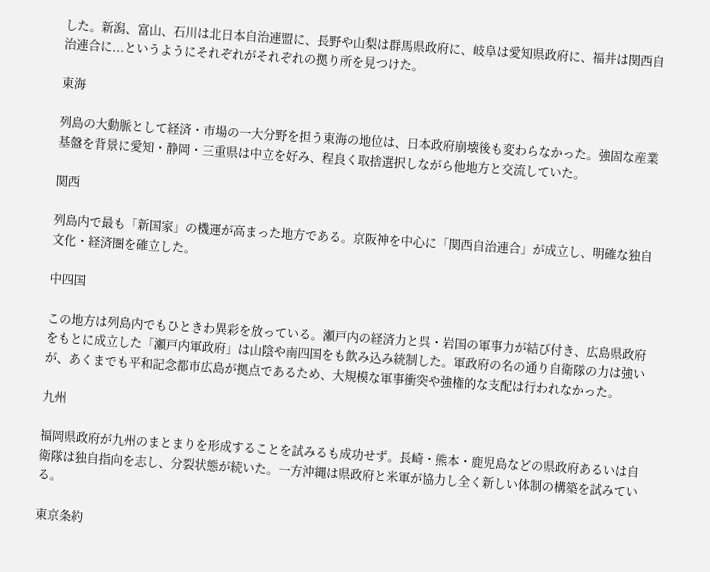した。新潟、富山、石川は北日本自治連盟に、長野や山梨は群馬県政府に、岐阜は愛知県政府に、福井は関西自治連合に...というようにそれぞれがそれぞれの拠り所を見つけた。

東海

列島の大動脈として経済・市場の一大分野を担う東海の地位は、日本政府崩壊後も変わらなかった。強固な産業基盤を背景に愛知・静岡・三重県は中立を好み、程良く取捨選択しながら他地方と交流していた。

関西

列島内で最も「新国家」の機運が高まった地方である。京阪神を中心に「関西自治連合」が成立し、明確な独自文化・経済圏を確立した。

中四国

この地方は列島内でもひときわ異彩を放っている。瀬戸内の経済力と呉・岩国の軍事力が結び付き、広島県政府をもとに成立した「瀬戸内軍政府」は山陰や南四国をも飲み込み統制した。軍政府の名の通り自衛隊の力は強いが、あくまでも平和記念都市広島が拠点であるため、大規模な軍事衝突や強権的な支配は行われなかった。

九州

福岡県政府が九州のまとまりを形成することを試みるも成功せず。長崎・熊本・鹿児島などの県政府あるいは自衛隊は独自指向を志し、分裂状態が続いた。一方沖縄は県政府と米軍が協力し全く新しい体制の構築を試みている。

東京条約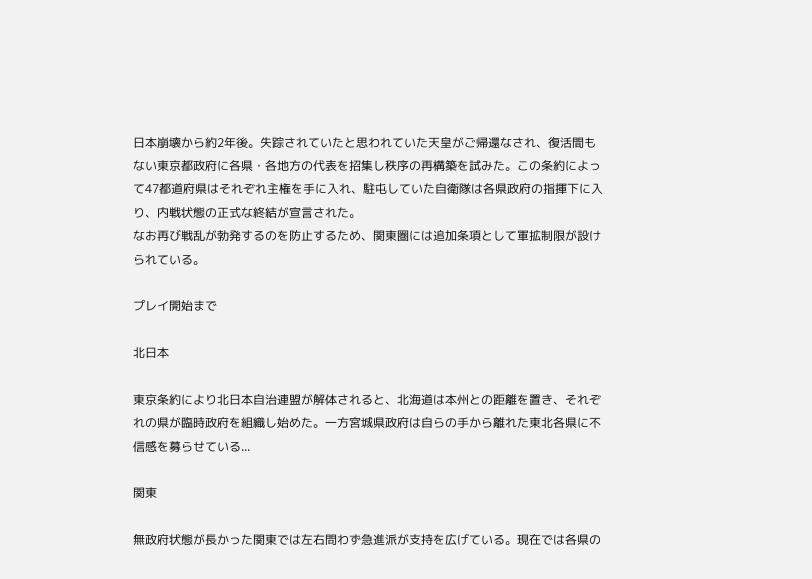日本崩壊から約2年後。失踪されていたと思われていた天皇がご帰還なされ、復活間もない東京都政府に各県・各地方の代表を招集し秩序の再構築を試みた。この条約によって47都道府県はそれぞれ主権を手に入れ、駐屯していた自衛隊は各県政府の指揮下に入り、内戦状態の正式な終結が宣言された。
なお再び戦乱が勃発するのを防止するため、関東圏には追加条項として軍拡制限が設けられている。

プレイ開始まで

北日本

東京条約により北日本自治連盟が解体されると、北海道は本州との距離を置き、それぞれの県が臨時政府を組織し始めた。一方宮城県政府は自らの手から離れた東北各県に不信感を募らせている...

関東

無政府状態が長かった関東では左右問わず急進派が支持を広げている。現在では各県の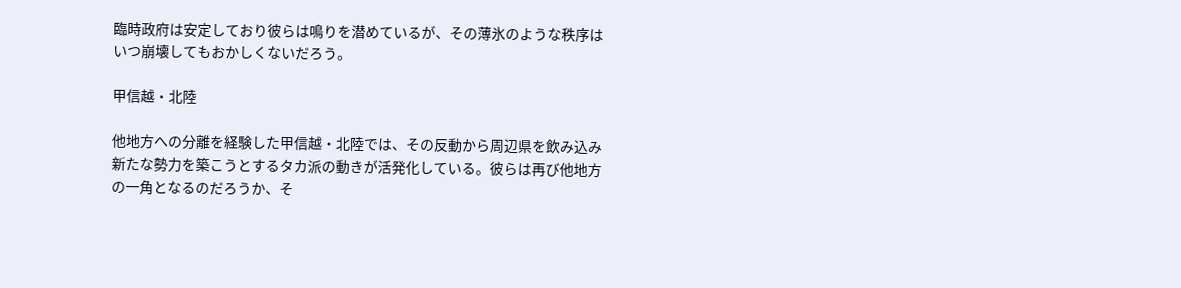臨時政府は安定しており彼らは鳴りを潜めているが、その薄氷のような秩序はいつ崩壊してもおかしくないだろう。

甲信越・北陸

他地方への分離を経験した甲信越・北陸では、その反動から周辺県を飲み込み新たな勢力を築こうとするタカ派の動きが活発化している。彼らは再び他地方の一角となるのだろうか、そ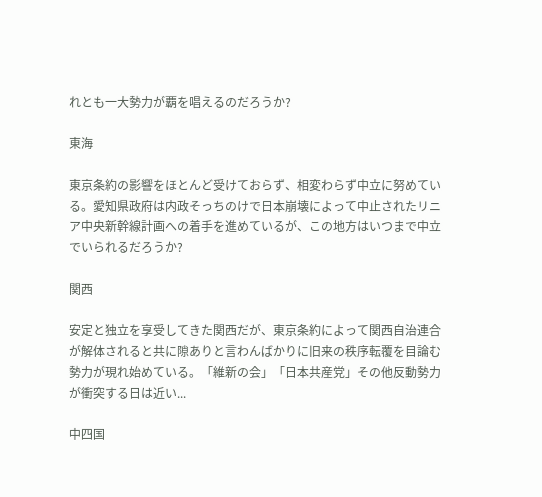れとも一大勢力が覇を唱えるのだろうか?

東海

東京条約の影響をほとんど受けておらず、相変わらず中立に努めている。愛知県政府は内政そっちのけで日本崩壊によって中止されたリニア中央新幹線計画への着手を進めているが、この地方はいつまで中立でいられるだろうか?

関西

安定と独立を享受してきた関西だが、東京条約によって関西自治連合が解体されると共に隙ありと言わんばかりに旧来の秩序転覆を目論む勢力が現れ始めている。「維新の会」「日本共産党」その他反動勢力が衝突する日は近い...

中四国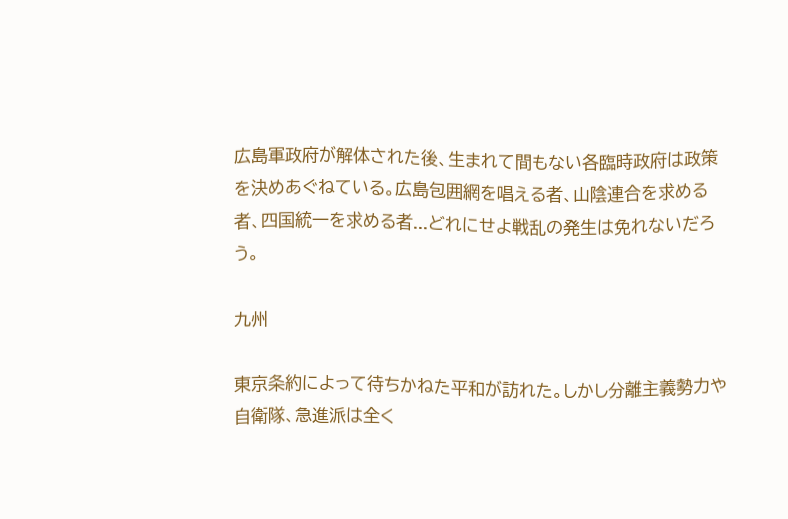広島軍政府が解体された後、生まれて間もない各臨時政府は政策を決めあぐねている。広島包囲網を唱える者、山陰連合を求める者、四国統一を求める者...どれにせよ戦乱の発生は免れないだろう。

九州

東京条約によって待ちかねた平和が訪れた。しかし分離主義勢力や自衛隊、急進派は全く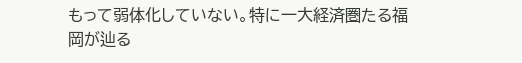もって弱体化していない。特に一大経済圏たる福岡が辿る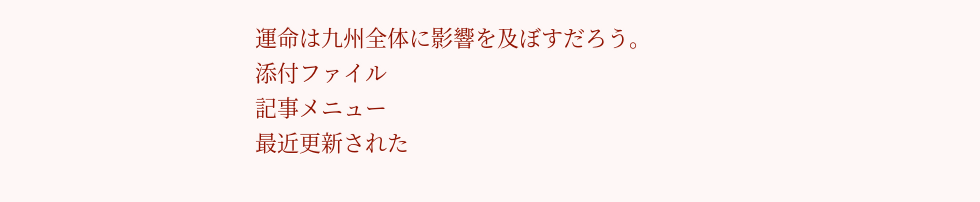運命は九州全体に影響を及ぼすだろう。
添付ファイル
記事メニュー
最近更新された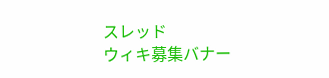スレッド
ウィキ募集バナー